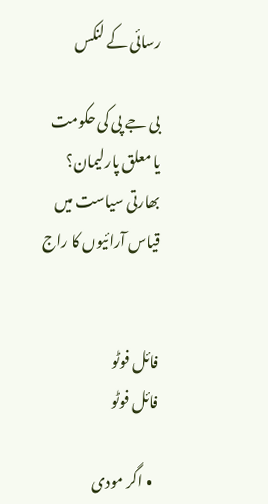رسائی کے لنکس

بی جے پی کی حکومت یا معلق پارلیمان؟ بھارتی سیاست میں قیاس آرائیوں کا راج


فائل فوٹو
فائل فوٹو

  • اگر مودی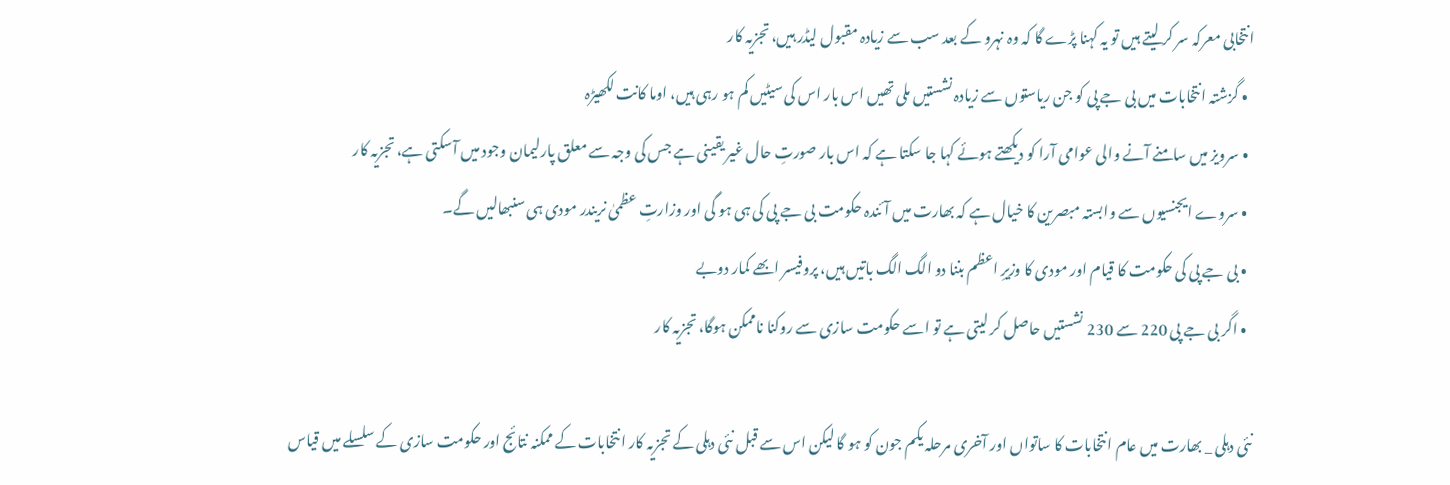انتخابی معرکہ سر کر لیتے ہیں تو یہ کہنا پڑے گا کہ وہ نہرو کے بعد سب سے زیادہ مقبول لیڈر ہیں، تجزیہ کار
  • گزشتہ انتخابات میں بی جے پی کو جن ریاستوں سے زیادہ نشستیں ملی تھیں اس بار اس کی سیٹیں کم ہو رہی ہیں، اوما کانت لکھیڑہ
  • سرویز میں سامنے آنے والی عوامی آرا کو دیکھتے ہوئے کہا جا سکتا ہے کہ اس بار صورتِ حال غیر یقینی ہے جس کی وجہ سے معلق پارلیمان وجود میں آسکتی ہے، تجزیہ کار
  • سروے ایجنسیوں سے وابستہ مبصرین کا خیال ہے کہ بھارت میں آئندہ حکومت بی جے پی کی ہی ہو گی اور وزارتِ عظمیٰ نریندر مودی ہی سنبھالیں گے۔
  • بی جے پی کی حکومت کا قیام اور مودی کا وزیرِ اعظم بننا دو الگ الگ باتیں ہیں، پروفیسر ابھے کمار دوبے
  • اگر بی جے پی 220 سے 230 نشستیں حاصل کر لیتی ہے تو اسے حکومت سازی سے روکنا ناممکن ہوگا، تجزیہ کار

نئی دہلی _ بھارت میں عام انتخابات کا ساتواں اور آخری مرحلہ یکم جون کو ہو گا لیکن اس سے قبل نئی دہلی کے تجزیہ کار انتخابات کے ممکنہ نتائج اور حکومت سازی کے سلسلے میں قیاس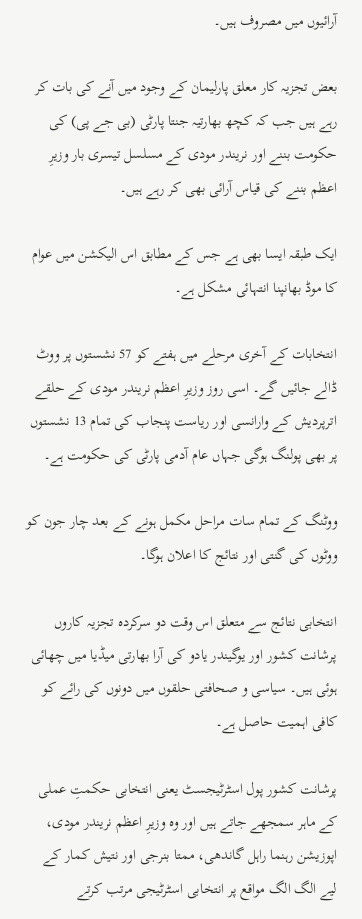آرائیوں میں مصروف ہیں۔

بعض تجزیہ کار معلق پارلیمان کے وجود میں آنے کی بات کر رہے ہیں جب کہ کچھ بھارتیہ جنتا پارٹی (بی جے پی) کی حکومت بننے اور نریندر مودی کے مسلسل تیسری بار وزیرِ اعظم بننے کی قیاس آرائی بھی کر رہے ہیں۔

ایک طبقہ ایسا بھی ہے جس کے مطابق اس الیکشن میں عوام کا موڈ بھانپنا انتہائی مشکل ہے۔

انتخابات کے آخری مرحلے میں ہفتے کو 57 نشستوں پر ووٹ ڈالے جائیں گے۔ اسی روز وزیرِ اعظم نریندر مودی کے حلقے اترپردیش کے وارانسی اور ریاست پنجاب کی تمام 13 نشستوں پر بھی پولنگ ہوگی جہاں عام آدمی پارٹی کی حکومت ہے۔

ووٹنگ کے تمام سات مراحل مکمل ہونے کے بعد چار جون کو ووٹوں کی گنتی اور نتائج کا اعلان ہوگا۔

انتخابی نتائج سے متعلق اس وقت دو سرکردہ تجزیہ کاروں پرشانت کشور اور یوگیندر یادو کی آرا بھارتی میڈیا میں چھائی ہوئی ہیں۔ سیاسی و صحافتی حلقوں میں دونوں کی رائے کو کافی اہمیت حاصل ہے۔

پرشانت کشور پول اسٹرٹیجسٹ یعنی انتخابی حکمتِ عملی کے ماہر سمجھے جاتے ہیں اور وہ وزیرِ اعظم نریندر مودی، اپوزیشن رہنما راہل گاندھی، ممتا بنرجی اور نتیش کمار کے لیے الگ الگ مواقع پر انتخابی اسٹرٹیجی مرتب کرتے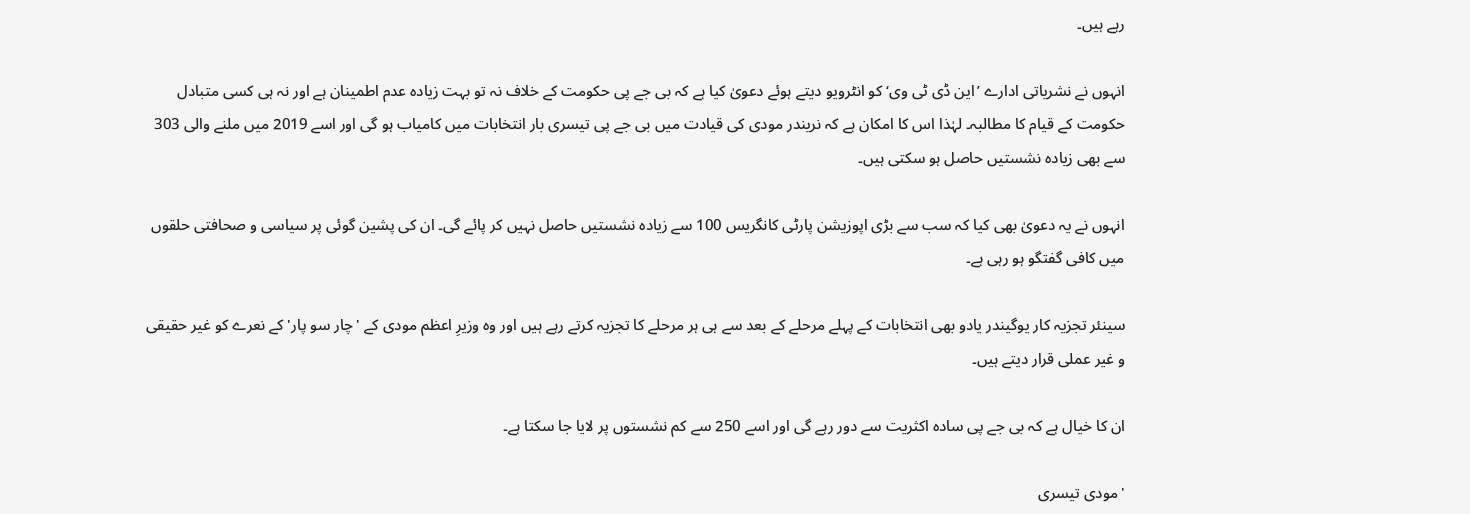رہے ہیں۔

انہوں نے نشریاتی ادارے ’این ڈی ٹی وی‘ کو انٹرویو دیتے ہوئے دعویٰ کیا ہے کہ بی جے پی حکومت کے خلاف نہ تو بہت زیادہ عدم اطمینان ہے اور نہ ہی کسی متبادل حکومت کے قیام کا مطالبہ۔ لہٰذا اس کا امکان ہے کہ نریندر مودی کی قیادت میں بی جے پی تیسری بار انتخابات میں کامیاب ہو گی اور اسے 2019 میں ملنے والی 303 سے بھی زیادہ نشستیں حاصل ہو سکتی ہیں۔

انہوں نے یہ دعویٰ بھی کیا کہ سب سے بڑی اپوزیشن پارٹی کانگریس 100 سے زیادہ نشستیں حاصل نہیں کر پائے گی۔ ان کی پشین گوئی پر سیاسی و صحافتی حلقوں میں کافی گفتگو ہو رہی ہے۔

سینئر تجزیہ کار یوگیندر یادو بھی انتخابات کے پہلے مرحلے کے بعد سے ہی ہر مرحلے کا تجزیہ کرتے رہے ہیں اور وہ وزیرِ اعظم مودی کے 'چار سو پار' کے نعرے کو غیر حقیقی و غیر عملی قرار دیتے ہیں۔

ان کا خیال ہے کہ بی جے پی سادہ اکثریت سے دور رہے گی اور اسے 250 سے کم نشستوں پر لایا جا سکتا ہے۔

'مودی تیسری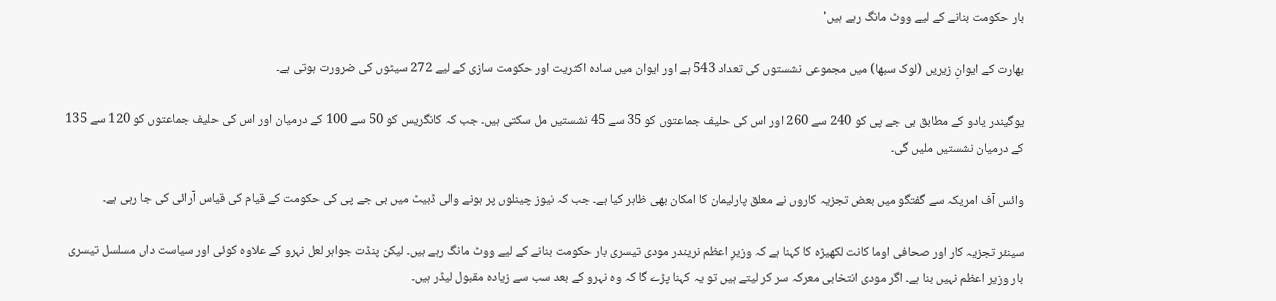بار حکومت بنانے کے لیے ووٹ مانگ رہے ہیں'

بھارت کے ایوانِ زیریں (لوک سبھا) میں مجموعی نشستوں کی تعداد 543 ہے اور ایوان میں سادہ اکثریت اور حکومت سازی کے لیے 272 سیٹوں کی ضرورت ہوتی ہے۔

یوگیندر یادو کے مطابق بی جے پی کو 240 سے 260 اور اس کی حلیف جماعتوں کو 35 سے 45 نشستیں مل سکتی ہیں۔ جب کہ کانگریس کو 50 سے 100 کے درمیان اور اس کی حلیف جماعتوں کو 120 سے 135 کے درمیان نشستیں ملیں گی۔

وائس آف امریکہ سے گفتگو میں بعض تجزیہ کاروں نے معلق پارلیمان کا امکان بھی ظاہر کیا ہے۔ جب کہ نیوز چینلوں پر ہونے والی ڈبیٹ میں بی جے پی کی حکومت کے قیام کی قیاس آرائی کی جا رہی ہے۔

سینئر تجزیہ کار اور صحافی اوما کانت لکھیڑہ کا کہنا ہے کہ وزیرِ اعظم نریندر مودی تیسری بار حکومت بنانے کے لیے ووٹ مانگ رہے ہیں۔ لیکن پنڈت جواہر لعل نہرو کے علاوہ کوئی اور سیاست داں مسلسل تیسری بار وزیر اعظم نہیں بنا ہے۔ اگر مودی انتخابی معرکہ سر کر لیتے ہیں تو یہ کہنا پڑے گا کہ وہ نہرو کے بعد سب سے زیادہ مقبول لیڈر ہیں۔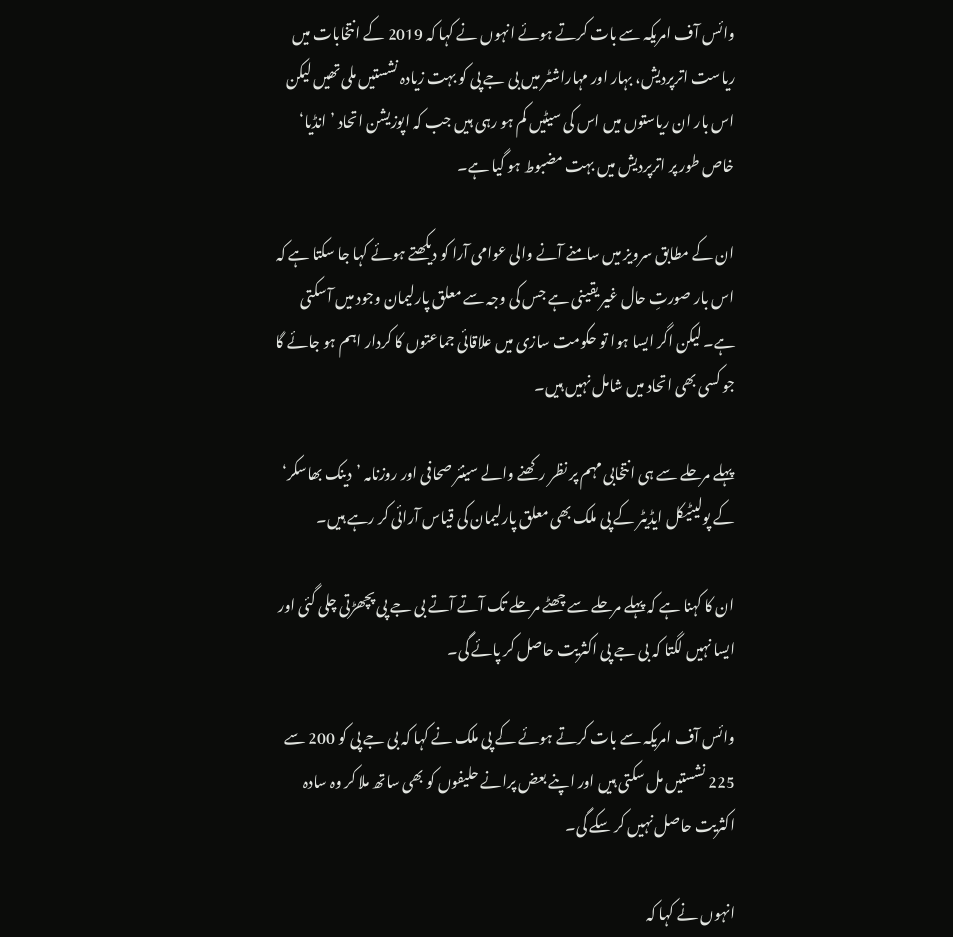وائس آف امریکہ سے بات کرتے ہوئے انہوں نے کہا کہ 2019 کے انتخابات میں ریاست اترپردیش، بہار اور مہاراشٹر میں بی جے پی کو بہت زیادہ نشستیں ملی تھیں لیکن اس بار ان ریاستوں میں اس کی سیٹیں کم ہو رہی ہیں جب کہ اپوزیشن اتحاد ’انڈیا‘ خاص طور پر اترپردیش میں بہت مضبوط ہو گیا ہے۔

ان کے مطابق سرویز میں سامنے آنے والی عوامی آرا کو دیکھتے ہوئے کہا جا سکتا ہے کہ اس بار صورتِ حال غیر یقینی ہے جس کی وجہ سے معلق پارلیمان وجود میں آسکتی ہے۔ لیکن اگر ایسا ہوا تو حکومت سازی میں علاقائی جماعتوں کا کردار اہم ہو جائے گا جو کسی بھی اتحاد میں شامل نہیں ہیں۔

پہلے مرحلے سے ہی انتخابی مہم پر نظر رکھنے والے سینئر صحافی اور روزنامہ ’دینک بھاسکر‘ کے پولیٹیکل ایڈیٹر کے پی ملک بھی معلق پارلیمان کی قیاس آرائی کر رہے ہیں۔

ان کا کہنا ہے کہ پہلے مرحلے سے چھٹے مرحلے تک آتے آتے بی جے پی پچھڑتی چلی گئی اور ایسا نہیں لگتا کہ بی جے پی اکثریت حاصل کر پائے گی۔

وائس آف امریکہ سے بات کرتے ہوئے کے پی ملک نے کہا کہ بی جے پی کو 200 سے 225 نشستیں مل سکتی ہیں اور اپنے بعض پرانے حلیفوں کو بھی ساتھ ملا کر وہ سادہ اکثریت حاصل نہیں کر سکے گی۔

انہوں نے کہا کہ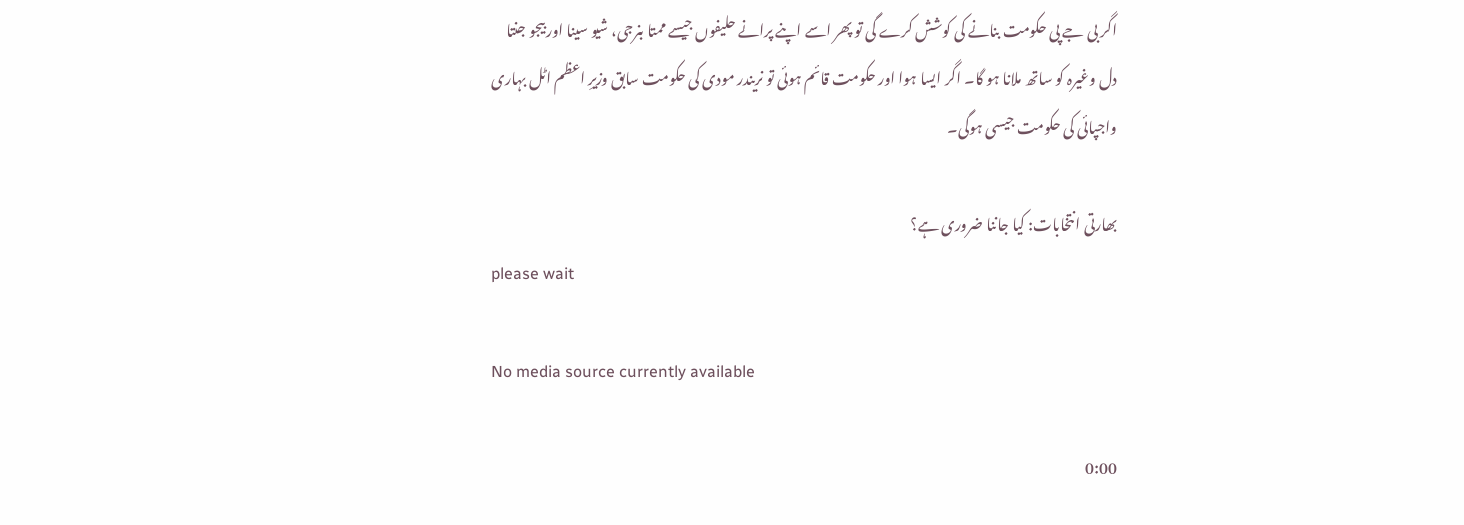اگر بی جے پی حکومت بنانے کی کوشش کرے گی تو پھر اسے اپنے پرانے حلیفوں جیسے ممتا بنرجی، شیو سینا اور بیجو جنتا دل وغیرہ کو ساتھ ملانا ہو گا۔ اگر ایسا ہوا اور حکومت قائم ہوئی تو نریندر مودی کی حکومت سابق وزیرِ اعظم اٹل بہاری واجپائی کی حکومت جیسی ہوگی۔

بھارتی انتخابات: کیا جاننا ضروری ہے؟
please wait

No media source currently available

0:00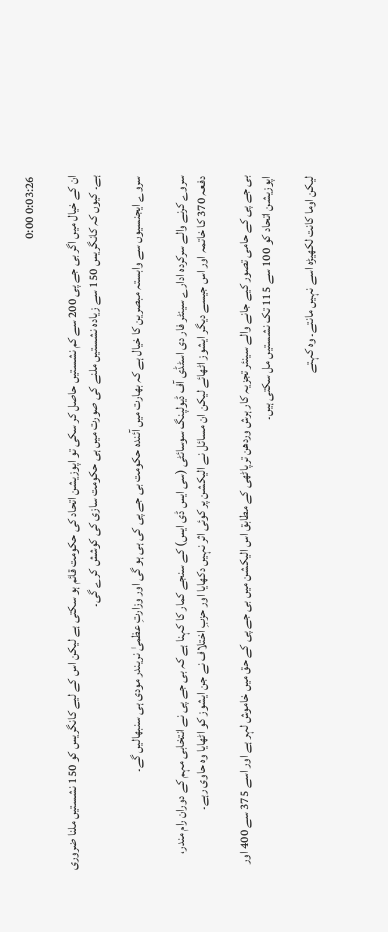0:03:26 0:00

ان کے خیال میں اگر بی جے پی 200 سے کم نشستیں حاصل کر سکی تو اپوزیشن اتحاد کی حکومت قائم ہو سکتی ہے لیکن اس کے لیے کانگریس کو 150 نشستیں ملنا ضروری ہے۔ کیوں کہ کانگریس 150 سے زیادہ نشستیں ملنے کی صورت میں ہی حکومت سازی کی کوشش کرے گی۔

سروے ایجنسیوں سے وابستہ مبصرین کا خیال ہے کہ بھارت میں آئندہ حکومت بی جے پی کی ہی ہو گی اور وزارتِ عظمیٰ نریندر مودی ہی سنبھالیں گے۔

سروے کرنے والے سرکردہ ادارے سینٹر فار دی اسٹڈی آف ڈیولپنگ سوسائٹی (سی ایس ڈی ایس) کے سنجے کمار کا کہنا ہے کہ بی جے پی نے انتخابی مہم کے دوران رام مندر، دفعہ 370 کا خاتمہ اور اس جیسے دیگر ایشوز اٹھائے لیکن ان مسائل نے الیکشن پر کوئی اثر نہیں دکھایا اور حزبِ اختلاف نے جن ایشوز کو اٹھایا وہ حاوی رہے۔

بی جے پی کے حامی تصور کیے جانے والے سینئر تجزیہ کار ہرش وردھن ترپاٹھی کے مطابق اس الیکشن میں بی جے پی کے حق میں خاموش لہر ہے اور اسے 375 سے 400 اور اپوزیشن اتحاد کو 100 سے 115 تک نشستیں مل سکتی ہیں۔

لیکن اوما کانت لکھیڑہ اسے نہیں مانتے۔ وہ کہتے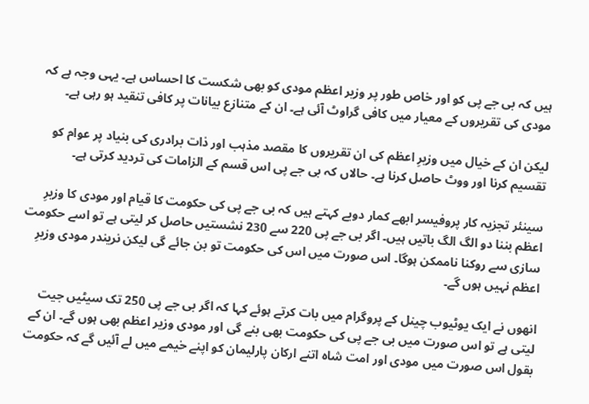ہیں کہ بی جے پی کو اور خاص طور پر وزیر اعظم مودی کو بھی شکست کا احساس ہے۔ یہی وجہ ہے کہ مودی کی تقریروں کے معیار میں کافی گراوٹ آئی ہے۔ ان کے متنازع بیانات پر کافی تنقید ہو رہی ہے۔

لیکن ان کے خیال میں وزیرِ اعظم کی ان تقریروں کا مقصد مذہب اور ذات برادری کی بنیاد پر عوام کو تقسیم کرنا اور ووٹ حاصل کرنا ہے۔ حالاں کہ بی جے پی اس قسم کے الزامات کی تردید کرتی ہے۔

سینئر تجزیہ کار پروفیسر ابھے کمار دوبے کہتے ہیں کہ بی جے پی کی حکومت کا قیام اور مودی کا وزیرِ اعظم بننا دو الگ الگ باتیں ہیں۔ اگر بی جے پی 220 سے 230 نشستیں حاصل کر لیتی ہے تو اسے حکومت سازی سے روکنا ناممکن ہوگا۔ اس صورت میں اس کی حکومت تو بن جائے گی لیکن نریندر مودی وزیرِ اعظم نہیں ہوں گے۔

انھوں نے ایک یوٹیوب چینل کے پروگرام میں بات کرتے ہوئے کہا کہ اگر بی جے پی 250 تک سیٹیں جیت لیتی ہے تو اس صورت میں بی جے پی کی حکومت بھی بنے گی اور مودی وزیر اعظم بھی ہوں گے۔ ان کے بقول اس صورت میں مودی اور امت شاہ اتنے ارکان پارلیمان کو اپنے خیمے میں لے آئیں گے کہ حکومت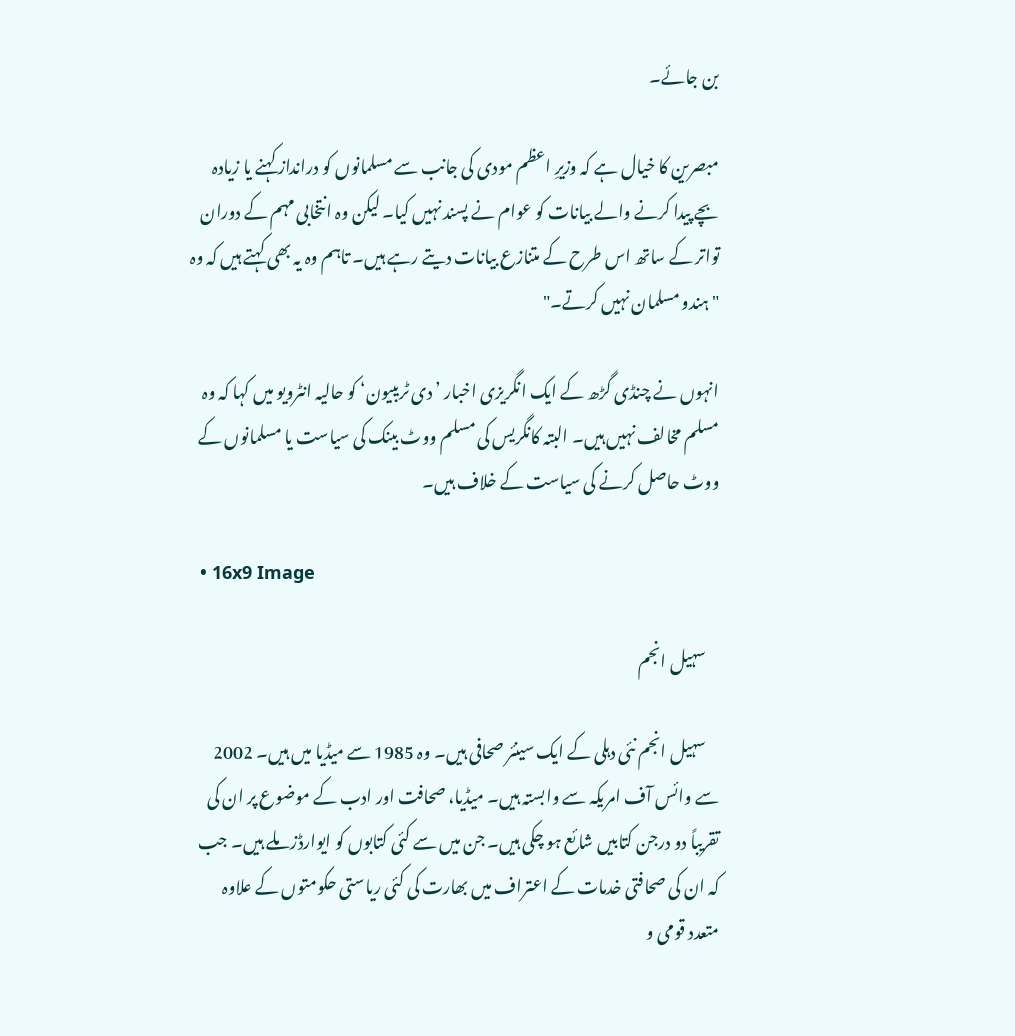بن جائے۔

مبصرین کا خیال ہے کہ وزیرِ اعظم مودی کی جانب سے مسلمانوں کو درانداز کہنے یا زیادہ بچے پیدا کرنے والے بیانات کو عوام نے پسند نہیں کیا۔ لیکن وہ انتخابی مہم کے دوران تواتر کے ساتھ اس طرح کے متنازع بیانات دیتے رہے ہیں۔ تاہم وہ یہ بھی کہتے ہیں کہ وہ "ہندو مسلمان نہیں کرتے۔"

انہوں نے چنڈی گڑھ کے ایک انگریزی اخبار ’دی ٹریبیون‘ کو حالیہ انٹرویو میں کہا کہ وہ مسلم مخالف نہیں ہیں۔ البتہ کانگریس کی مسلم ووٹ بینک کی سیاست یا مسلمانوں کے ووٹ حاصل کرنے کی سیاست کے خلاف ہیں۔

  • 16x9 Image

    سہیل انجم

    سہیل انجم نئی دہلی کے ایک سینئر صحافی ہیں۔ وہ 1985 سے میڈیا میں ہیں۔ 2002 سے وائس آف امریکہ سے وابستہ ہیں۔ میڈیا، صحافت اور ادب کے موضوع پر ان کی تقریباً دو درجن کتابیں شائع ہو چکی ہیں۔ جن میں سے کئی کتابوں کو ایوارڈز ملے ہیں۔ جب کہ ان کی صحافتی خدمات کے اعتراف میں بھارت کی کئی ریاستی حکومتوں کے علاوہ متعدد قومی و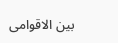بین الاقوامی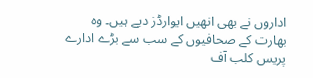اداروں نے بھی انھیں ایوارڈز دیے ہیں۔ وہ بھارت کے صحافیوں کے سب سے بڑے ادارے پریس کلب آف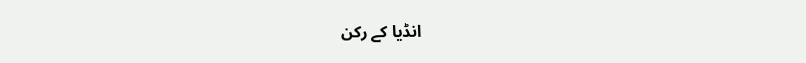انڈیا کے رکن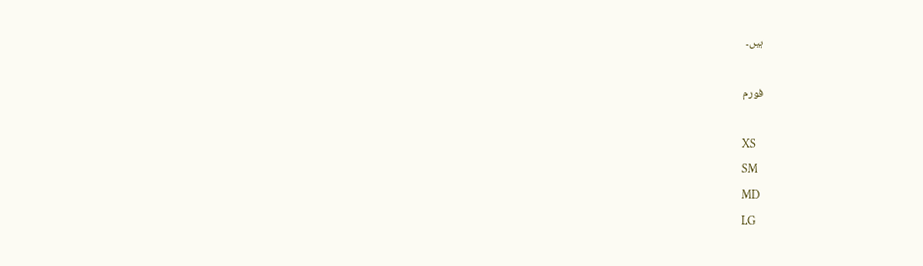ہیں۔

فورم

XS
SM
MD
LG